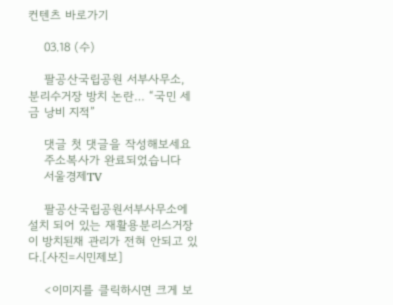컨텐츠 바로가기

    03.18 (수)

    팔공산국립공원 서부사무소, 분리수거장 방치 논란… “국민 세금 낭비 지적”

    댓글 첫 댓글을 작성해보세요
    주소복사가 완료되었습니다
    서울경제TV

    팔공산국립공원서부사무소에 설치 되어 있는 재활용분리스거장이 방치된채 관리가 전혀 안되고 있다.[사진=시민제보]

    <이미지를 클릭하시면 크게 보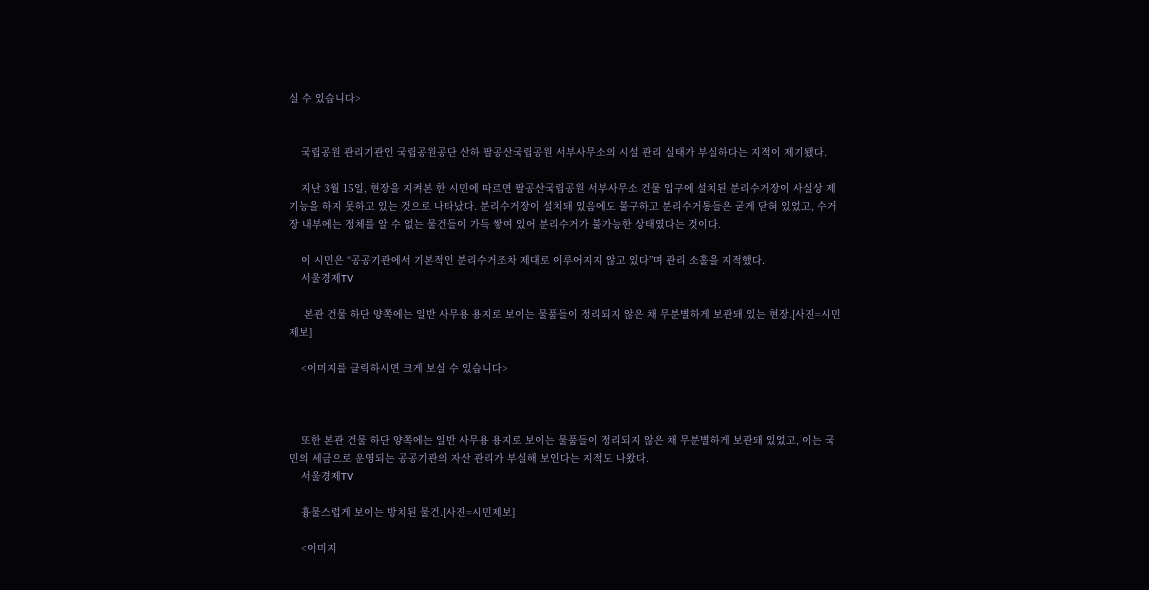실 수 있습니다>


    국립공원 관리기관인 국립공원공단 산하 팔공산국립공원 서부사무소의 시설 관리 실태가 부실하다는 지적이 제기됐다.

    지난 3월 15일, 현장을 지켜본 한 시민에 따르면 팔공산국립공원 서부사무소 건물 입구에 설치된 분리수거장이 사실상 제 기능을 하지 못하고 있는 것으로 나타났다. 분리수거장이 설치돼 있음에도 불구하고 분리수거통들은 굳게 닫혀 있었고, 수거장 내부에는 정체를 알 수 없는 물건들이 가득 쌓여 있어 분리수거가 불가능한 상태였다는 것이다.

    이 시민은 “공공기관에서 기본적인 분리수거조차 제대로 이루어지지 않고 있다”며 관리 소홀을 지적했다.
    서울경제TV

     본관 건물 하단 양쪽에는 일반 사무용 용지로 보이는 물품들이 정리되지 않은 채 무분별하게 보관돼 있는 현장.[사진=시민제보]

    <이미지를 클릭하시면 크게 보실 수 있습니다>



    또한 본관 건물 하단 양쪽에는 일반 사무용 용지로 보이는 물품들이 정리되지 않은 채 무분별하게 보관돼 있었고, 이는 국민의 세금으로 운영되는 공공기관의 자산 관리가 부실해 보인다는 지적도 나왔다.
    서울경제TV

    흉물스럽게 보이는 방치된 물건.[사진=시민제보]

    <이미지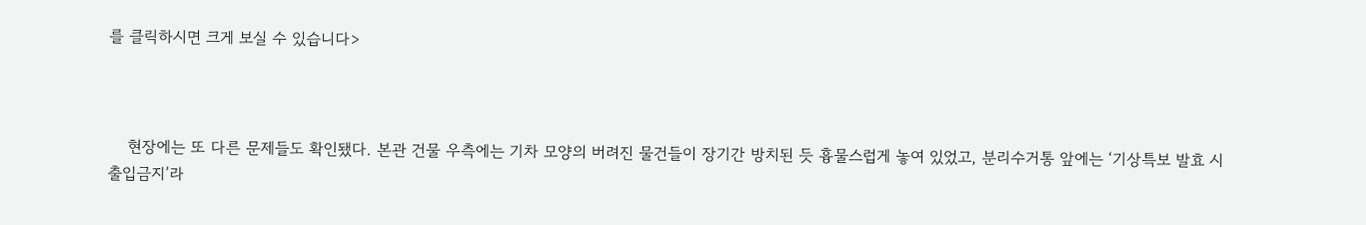를 클릭하시면 크게 보실 수 있습니다>



    현장에는 또 다른 문제들도 확인됐다. 본관 건물 우측에는 기차 모양의 버려진 물건들이 장기간 방치된 듯 흉물스럽게 놓여 있었고, 분리수거통 앞에는 ‘기상특보 발효 시 출입금지’라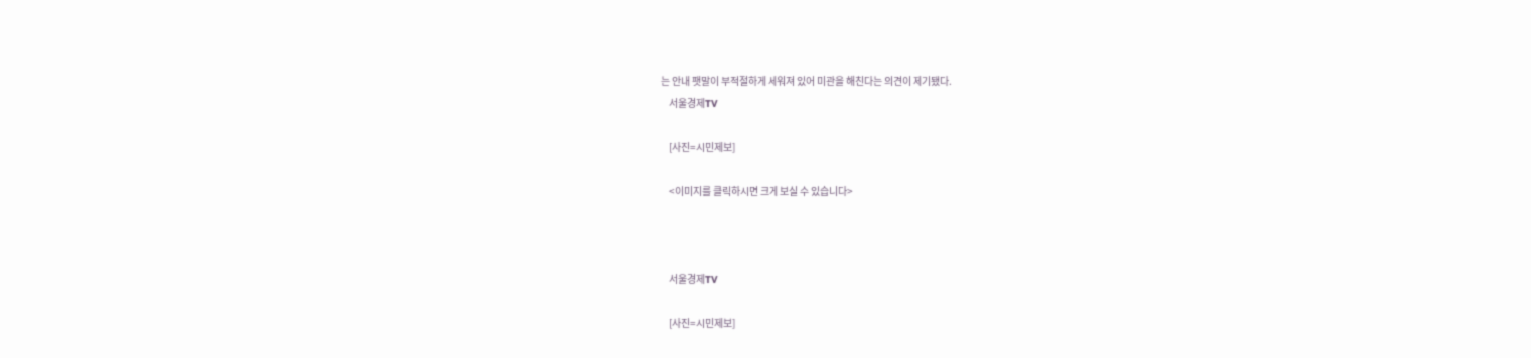는 안내 팻말이 부적절하게 세워져 있어 미관을 해친다는 의견이 제기됐다.
    서울경제TV

    [사진=시민제보]

    <이미지를 클릭하시면 크게 보실 수 있습니다>



    서울경제TV

    [사진=시민제보]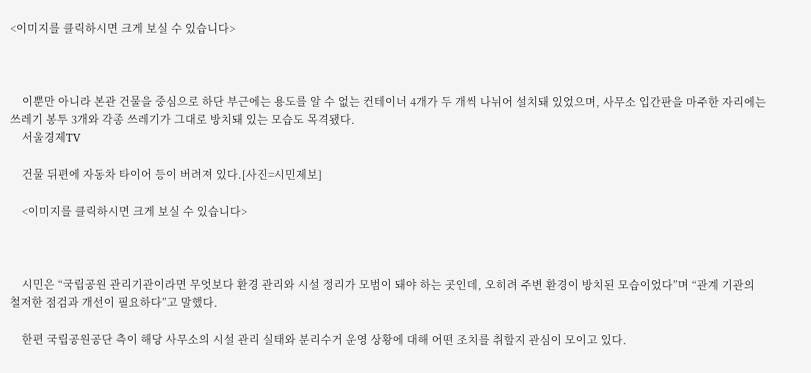<이미지를 클릭하시면 크게 보실 수 있습니다>



    이뿐만 아니라 본관 건물을 중심으로 하단 부근에는 용도를 알 수 없는 컨테이너 4개가 두 개씩 나뉘어 설치돼 있었으며, 사무소 입간판을 마주한 자리에는 쓰레기 봉투 3개와 각종 쓰레기가 그대로 방치돼 있는 모습도 목격됐다.
    서울경제TV

    건물 뒤편에 자동차 타이어 등이 버려져 있다.[사진=시민제보]

    <이미지를 클릭하시면 크게 보실 수 있습니다>



    시민은 “국립공원 관리기관이라면 무엇보다 환경 관리와 시설 정리가 모범이 돼야 하는 곳인데, 오히려 주변 환경이 방치된 모습이었다”며 “관계 기관의 철저한 점검과 개선이 필요하다”고 말했다.

    한편 국립공원공단 측이 해당 사무소의 시설 관리 실태와 분리수거 운영 상황에 대해 어떤 조치를 취할지 관심이 모이고 있다.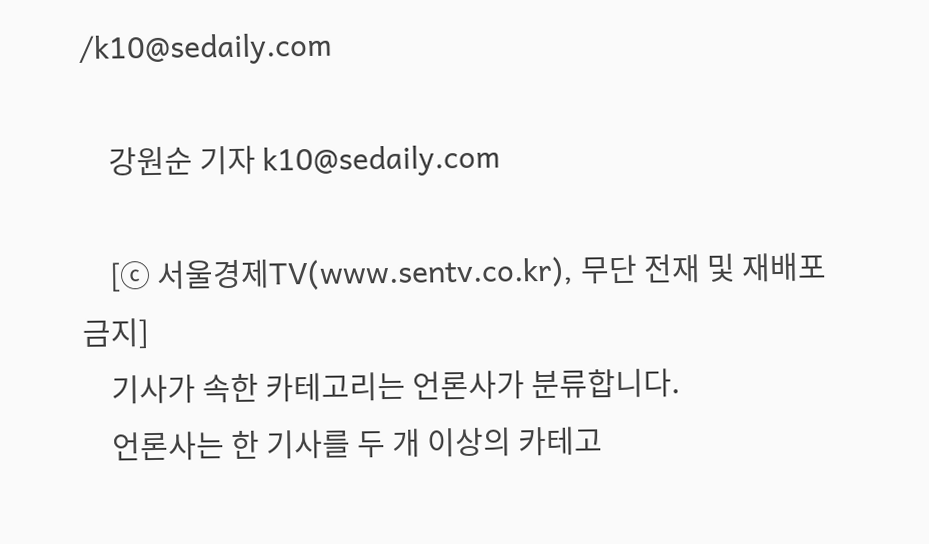/k10@sedaily.com

    강원순 기자 k10@sedaily.com

    [ⓒ 서울경제TV(www.sentv.co.kr), 무단 전재 및 재배포 금지]
    기사가 속한 카테고리는 언론사가 분류합니다.
    언론사는 한 기사를 두 개 이상의 카테고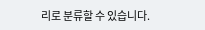리로 분류할 수 있습니다.